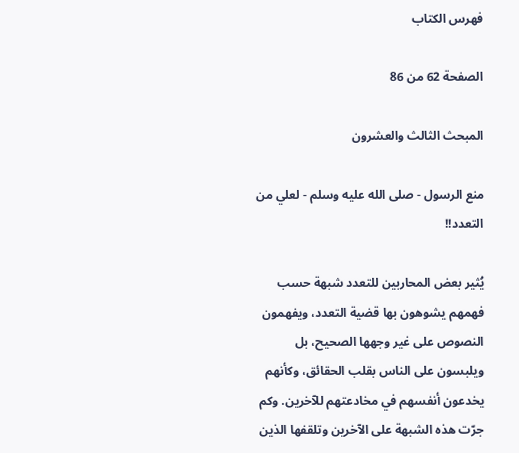فهرس الكتاب

الصفحة 62 من 86

المبحث الثالث والعشرون

منع الرسول - صلى الله عليه وسلم - لعلي من التعدد!!

يُثير بعض المحاربين للتعدد شبهة حسب فهمهم يشوهون بها قضية التعدد، ويفهمون النصوص على غير وجهها الصحيح، بل ويلبسون على الناس بقلب الحقائق، وكأنهم يخدعون أنفسهم في مخادعتهم للآخرين. وكم جرّت هذه الشبهة على الآخرين وتلقفها الذين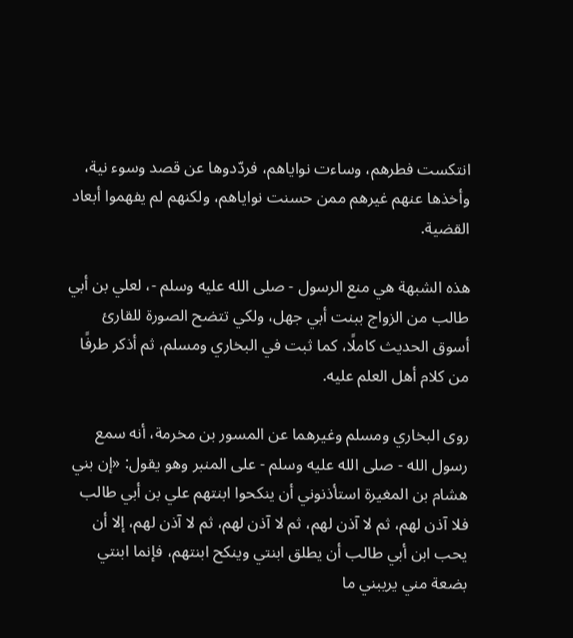انتكست فطرهم، وساءت نواياهم، فردّدوها عن قصد وسوء نية، وأخذها عنهم غيرهم ممن حسنت نواياهم، ولكنهم لم يفهموا أبعاد القضية.

هذه الشبهة هي منع الرسول - صلى الله عليه وسلم -، لعلي بن أبي طالب من الزواج ببنت أبي جهل، ولكي تتضح الصورة للقارئ أسوق الحديث كاملًا، كما ثبت في البخاري ومسلم، ثم أذكر طرفًا من كلام أهل العلم عليه.

روى البخاري ومسلم وغيرهما عن المسور بن مخرمة، أنه سمع رسول الله - صلى الله عليه وسلم - على المنبر وهو يقول: «إن بني هشام بن المغيرة استأذنوني أن ينكحوا ابنتهم علي بن أبي طالب فلا آذن لهم، ثم لا آذن لهم، ثم لا آذن لهم، ثم لا آذن لهم، إلا أن يحب ابن أبي طالب أن يطلق ابنتي وينكح ابنتهم، فإنما ابنتي بضعة مني يريبني ما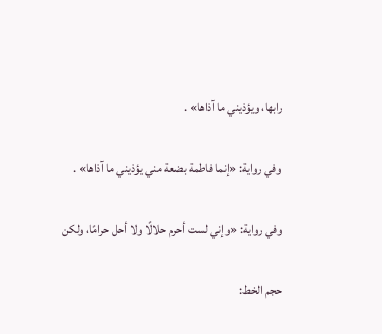رابها، ويؤذيني ما آذاها» .

وفي رواية: «إنما فاطمة بضعة مني يؤذيني ما آذاها» .

وفي رواية: «وإني لست أحرم حلالًا ولا أحل حرامًا، ولكن

حجم الخط: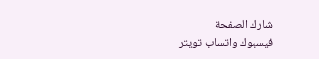شارك الصفحة
فيسبوك واتساب تويتر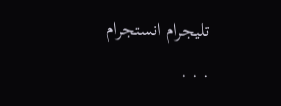تليجرام انستجرام
. . .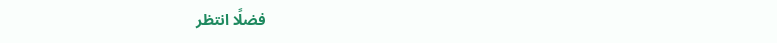فضلًا انتظر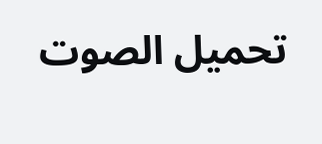تحميل الصوت